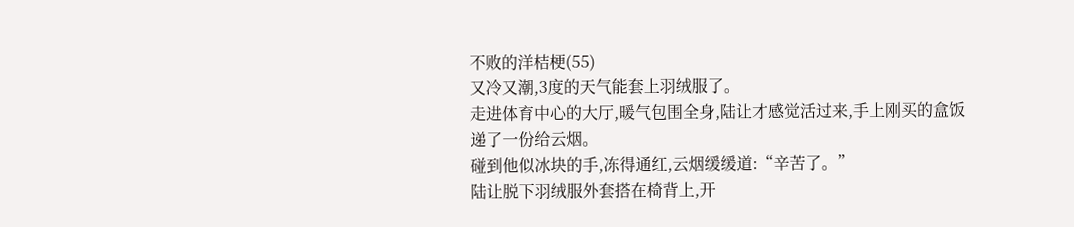不败的洋桔梗(55)
又冷又潮,3度的天气能套上羽绒服了。
走进体育中心的大厅,暖气包围全身,陆让才感觉活过来,手上刚买的盒饭递了一份给云烟。
碰到他似冰块的手,冻得通红,云烟缓缓道:“辛苦了。”
陆让脱下羽绒服外套搭在椅背上,开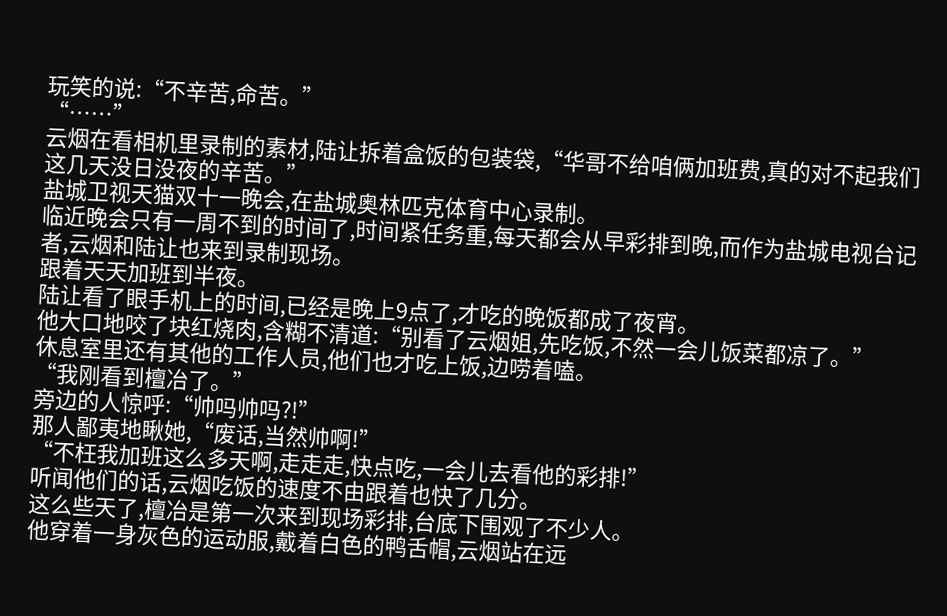玩笑的说:“不辛苦,命苦。”
“……”
云烟在看相机里录制的素材,陆让拆着盒饭的包装袋,“华哥不给咱俩加班费,真的对不起我们这几天没日没夜的辛苦。”
盐城卫视天猫双十一晚会,在盐城奥林匹克体育中心录制。
临近晚会只有一周不到的时间了,时间紧任务重,每天都会从早彩排到晚,而作为盐城电视台记者,云烟和陆让也来到录制现场。
跟着天天加班到半夜。
陆让看了眼手机上的时间,已经是晚上9点了,才吃的晚饭都成了夜宵。
他大口地咬了块红烧肉,含糊不清道:“别看了云烟姐,先吃饭,不然一会儿饭菜都凉了。”
休息室里还有其他的工作人员,他们也才吃上饭,边唠着嗑。
“我刚看到檀冶了。”
旁边的人惊呼:“帅吗帅吗?!”
那人鄙夷地瞅她,“废话,当然帅啊!”
“不枉我加班这么多天啊,走走走,快点吃,一会儿去看他的彩排!”
听闻他们的话,云烟吃饭的速度不由跟着也快了几分。
这么些天了,檀冶是第一次来到现场彩排,台底下围观了不少人。
他穿着一身灰色的运动服,戴着白色的鸭舌帽,云烟站在远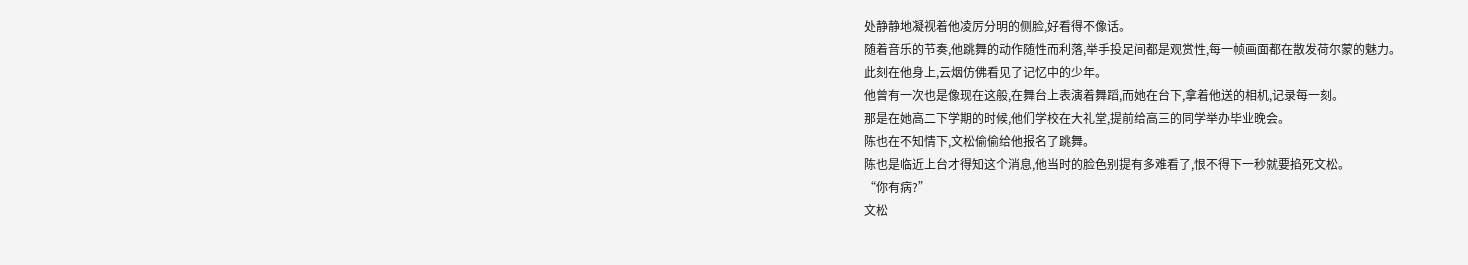处静静地凝视着他凌厉分明的侧脸,好看得不像话。
随着音乐的节奏,他跳舞的动作随性而利落,举手投足间都是观赏性,每一帧画面都在散发荷尔蒙的魅力。
此刻在他身上,云烟仿佛看见了记忆中的少年。
他曾有一次也是像现在这般,在舞台上表演着舞蹈,而她在台下,拿着他送的相机,记录每一刻。
那是在她高二下学期的时候,他们学校在大礼堂,提前给高三的同学举办毕业晚会。
陈也在不知情下,文松偷偷给他报名了跳舞。
陈也是临近上台才得知这个消息,他当时的脸色别提有多难看了,恨不得下一秒就要掐死文松。
“你有病?”
文松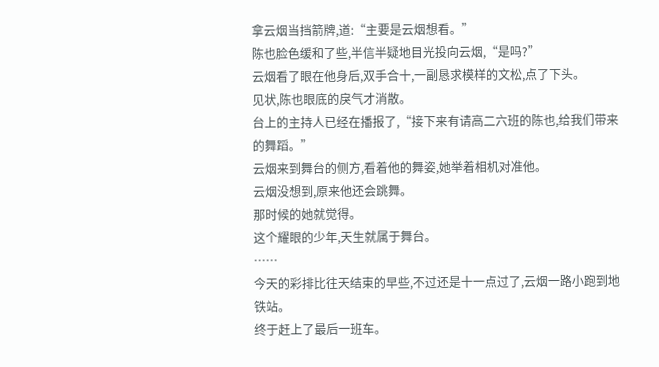拿云烟当挡箭牌,道:“主要是云烟想看。”
陈也脸色缓和了些,半信半疑地目光投向云烟,“是吗?”
云烟看了眼在他身后,双手合十,一副恳求模样的文松,点了下头。
见状,陈也眼底的戾气才消散。
台上的主持人已经在播报了,“接下来有请高二六班的陈也,给我们带来的舞蹈。”
云烟来到舞台的侧方,看着他的舞姿,她举着相机对准他。
云烟没想到,原来他还会跳舞。
那时候的她就觉得。
这个耀眼的少年,天生就属于舞台。
……
今天的彩排比往天结束的早些,不过还是十一点过了,云烟一路小跑到地铁站。
终于赶上了最后一班车。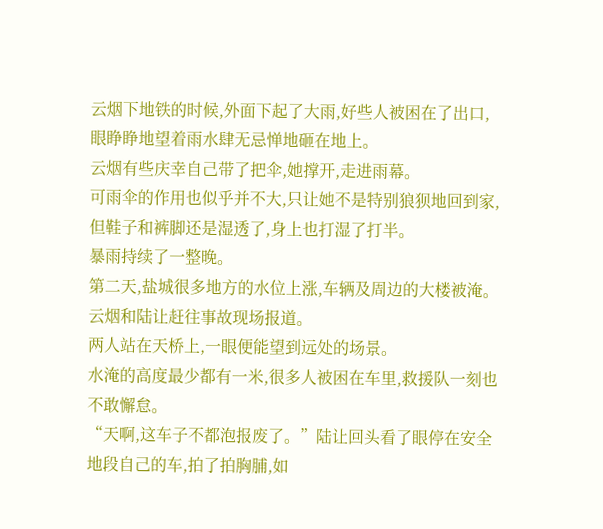云烟下地铁的时候,外面下起了大雨,好些人被困在了出口,眼睁睁地望着雨水肆无忌惮地砸在地上。
云烟有些庆幸自己带了把伞,她撑开,走进雨幕。
可雨伞的作用也似乎并不大,只让她不是特别狼狈地回到家,但鞋子和裤脚还是湿透了,身上也打湿了打半。
暴雨持续了一整晚。
第二天,盐城很多地方的水位上涨,车辆及周边的大楼被淹。
云烟和陆让赶往事故现场报道。
两人站在天桥上,一眼便能望到远处的场景。
水淹的高度最少都有一米,很多人被困在车里,救援队一刻也不敢懈怠。
“天啊,这车子不都泡报废了。”陆让回头看了眼停在安全地段自己的车,拍了拍胸脯,如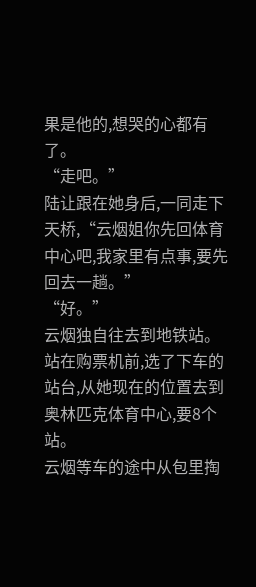果是他的,想哭的心都有了。
“走吧。”
陆让跟在她身后,一同走下天桥,“云烟姐你先回体育中心吧,我家里有点事,要先回去一趟。”
“好。”
云烟独自往去到地铁站。
站在购票机前,选了下车的站台,从她现在的位置去到奥林匹克体育中心,要8个站。
云烟等车的途中从包里掏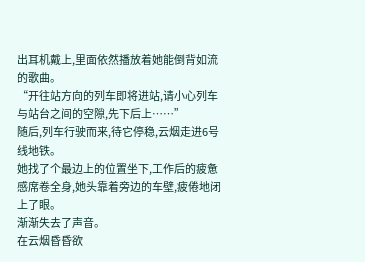出耳机戴上,里面依然播放着她能倒背如流的歌曲。
“开往站方向的列车即将进站,请小心列车与站台之间的空隙,先下后上……”
随后,列车行驶而来,待它停稳,云烟走进6号线地铁。
她找了个最边上的位置坐下,工作后的疲惫感席卷全身,她头靠着旁边的车壁,疲倦地闭上了眼。
渐渐失去了声音。
在云烟昏昏欲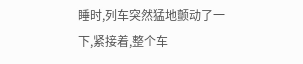睡时,列车突然猛地颤动了一下,紧接着,整个车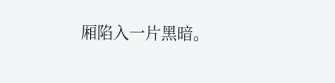厢陷入一片黑暗。